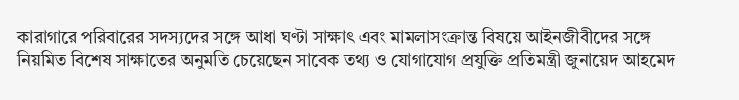কারাগারে পরিবারের সদস্যদের সঙ্গে আধা ঘণ্টা সাক্ষাৎ এবং মামলাসংক্রান্ত বিষয়ে আইনজীবীদের সঙ্গে নিয়মিত বিশেষ সাক্ষাতের অনুমতি চেয়েছেন সাবেক তথ্য ও যোগাযোগ প্রযুক্তি প্রতিমন্ত্রী জুনায়েদ আহমেদ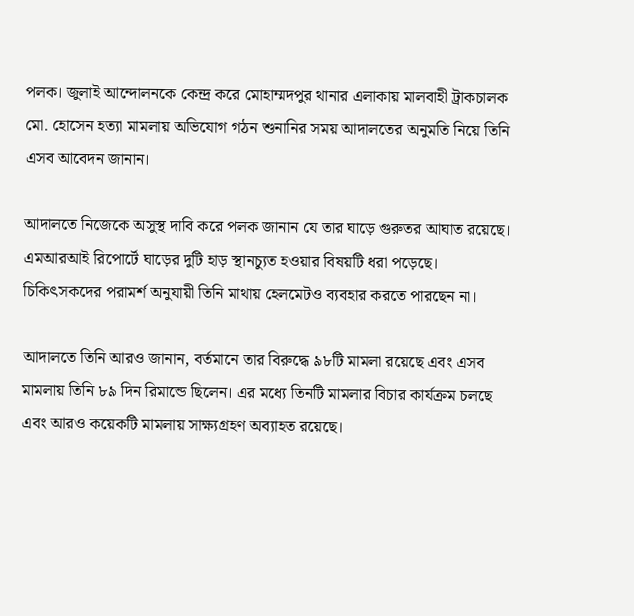পলক। জুলাই আন্দোলনকে কেন্দ্র করে মোহাম্মদপুর থানার এলাকায় মালবাহী ট্রাকচালক মো. হোসেন হত্যা মামলায় অভিযোগ গঠন শুনানির সময় আদালতের অনুমতি নিয়ে তিনি এসব আবেদন জানান।

আদালতে নিজেকে অসুস্থ দাবি করে পলক জানান যে তার ঘাড়ে গুরুতর আঘাত রয়েছে। এমআরআই রিপোর্টে ঘাড়ের দুটি হাড় স্থানচ্যুত হওয়ার বিষয়টি ধরা পড়েছে। চিকিৎসকদের পরামর্শ অনুযায়ী তিনি মাথায় হেলমেটও ব্যবহার করতে পারছেন না।

আদালতে তিনি আরও জানান, বর্তমানে তার বিরুদ্ধে ৯৮টি মামলা রয়েছে এবং এসব মামলায় তিনি ৮৯ দিন রিমান্ডে ছিলেন। এর মধ্যে তিনটি মামলার বিচার কার্যক্রম চলছে এবং আরও কয়েকটি মামলায় সাক্ষ্যগ্রহণ অব্যাহত রয়েছে।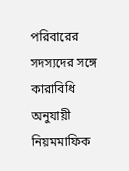পরিবারের সদস্যদের সঙ্গে কারাবিধি অনুযায়ী নিয়মমাফিক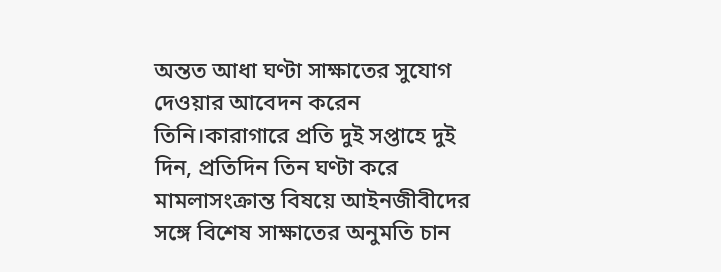অন্তত আধা ঘণ্টা সাক্ষাতের সুযোগ দেওয়ার আবেদন করেন তিনি।কারাগারে প্রতি দুই সপ্তাহে দুই দিন, প্রতিদিন তিন ঘণ্টা করে মামলাসংক্রান্ত বিষয়ে আইনজীবীদের সঙ্গে বিশেষ সাক্ষাতের অনুমতি চান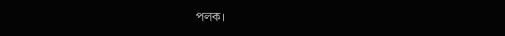পলক।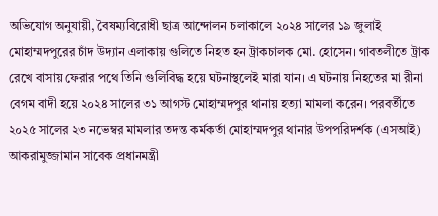অভিযোগ অনুযায়ী, বৈষম্যবিরোধী ছাত্র আন্দোলন চলাকালে ২০২৪ সালের ১৯ জুলাই মোহাম্মদপুরের চাঁদ উদ্যান এলাকায় গুলিতে নিহত হন ট্রাকচালক মো. হোসেন। গাবতলীতে ট্রাক রেখে বাসায় ফেরার পথে তিনি গুলিবিদ্ধ হয়ে ঘটনাস্থলেই মারা যান। এ ঘটনায় নিহতের মা রীনা বেগম বাদী হয়ে ২০২৪ সালের ৩১ আগস্ট মোহাম্মদপুর থানায় হত্যা মামলা করেন। পরবর্তীতে ২০২৫ সালের ২৩ নভেম্বর মামলার তদন্ত কর্মকর্তা মোহাম্মদপুর থানার উপপরিদর্শক (এসআই) আকরামুজ্জামান সাবেক প্রধানমন্ত্রী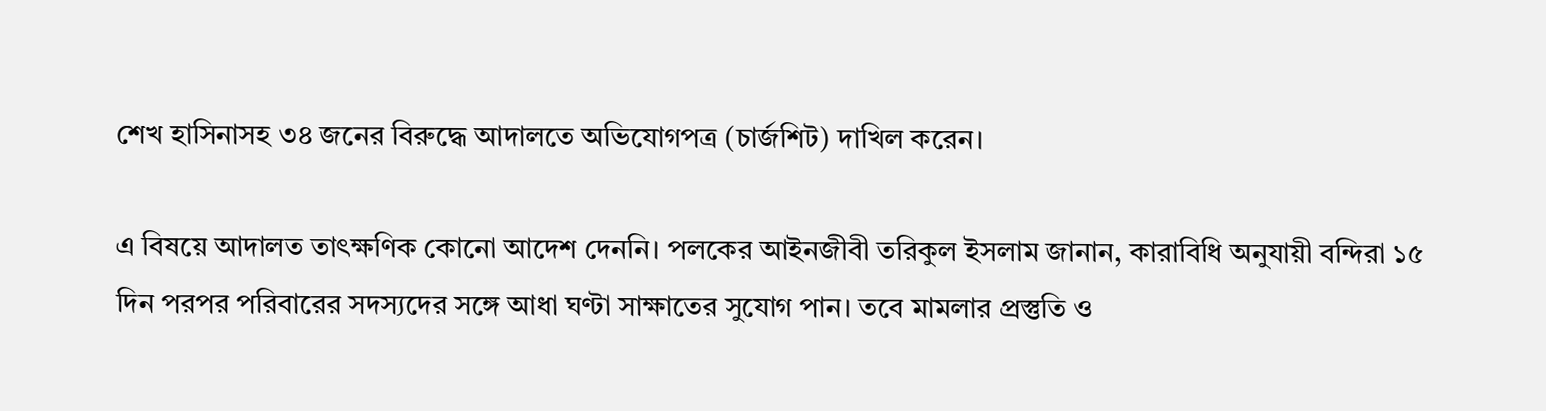শেখ হাসিনাসহ ৩৪ জনের বিরুদ্ধে আদালতে অভিযোগপত্র (চার্জশিট) দাখিল করেন।

এ বিষয়ে আদালত তাৎক্ষণিক কোনো আদেশ দেননি। পলকের আইনজীবী তরিকুল ইসলাম জানান, কারাবিধি অনুযায়ী বন্দিরা ১৫ দিন পরপর পরিবারের সদস্যদের সঙ্গে আধা ঘণ্টা সাক্ষাতের সুযোগ পান। তবে মামলার প্রস্তুতি ও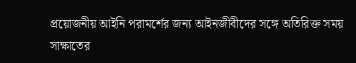প্রয়োজনীয় আইনি পরামর্শের জন্য আইনজীবীদের সঙ্গে অতিরিক্ত সময় সাক্ষাতের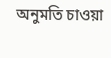অনুমতি চাওয়া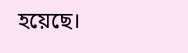হয়েছে।